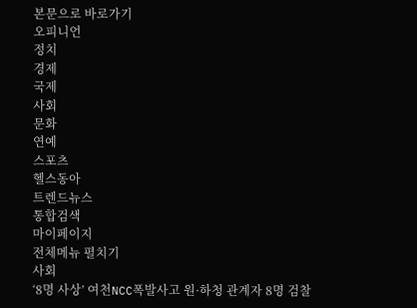본문으로 바로가기
오피니언
정치
경제
국제
사회
문화
연예
스포츠
헬스동아
트렌드뉴스
통합검색
마이페이지
전체메뉴 펼치기
사회
‘8명 사상’ 여천NCC폭발사고 원·하청 관계자 8명 검찰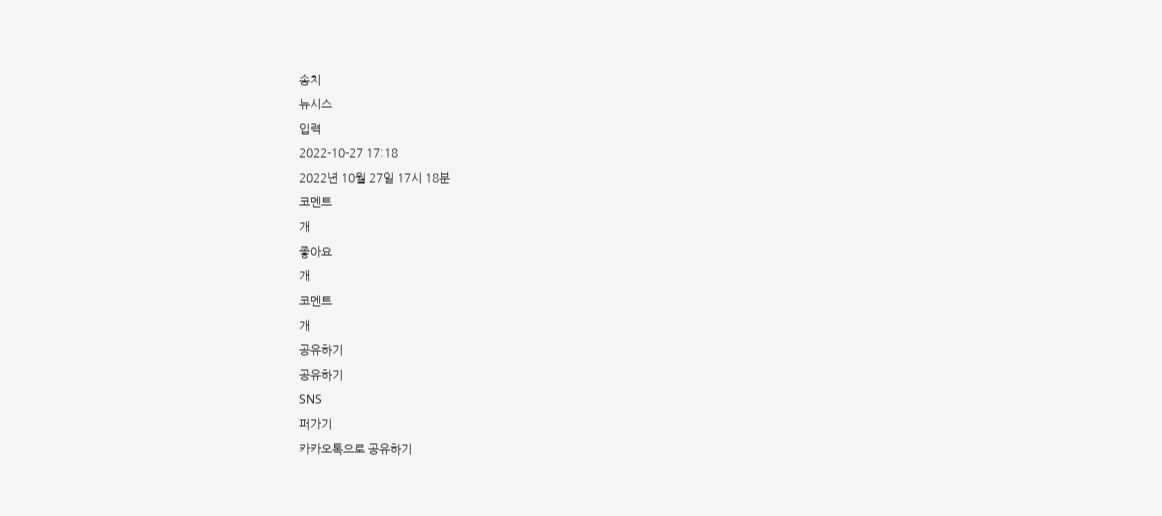송치
뉴시스
입력
2022-10-27 17:18
2022년 10월 27일 17시 18분
코멘트
개
좋아요
개
코멘트
개
공유하기
공유하기
SNS
퍼가기
카카오톡으로 공유하기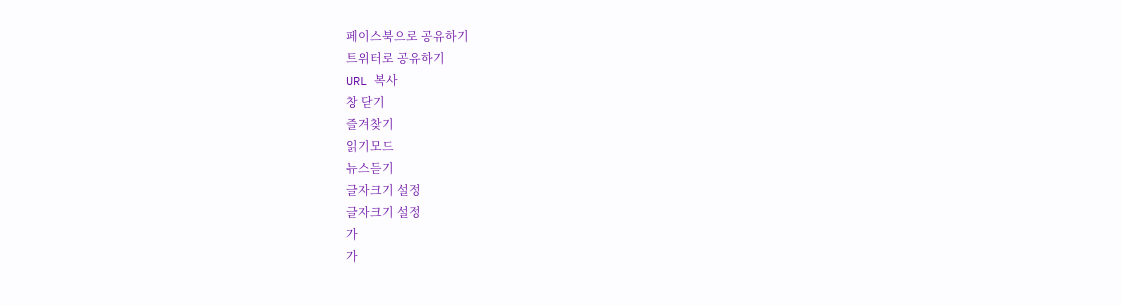페이스북으로 공유하기
트위터로 공유하기
URL 복사
창 닫기
즐겨찾기
읽기모드
뉴스듣기
글자크기 설정
글자크기 설정
가
가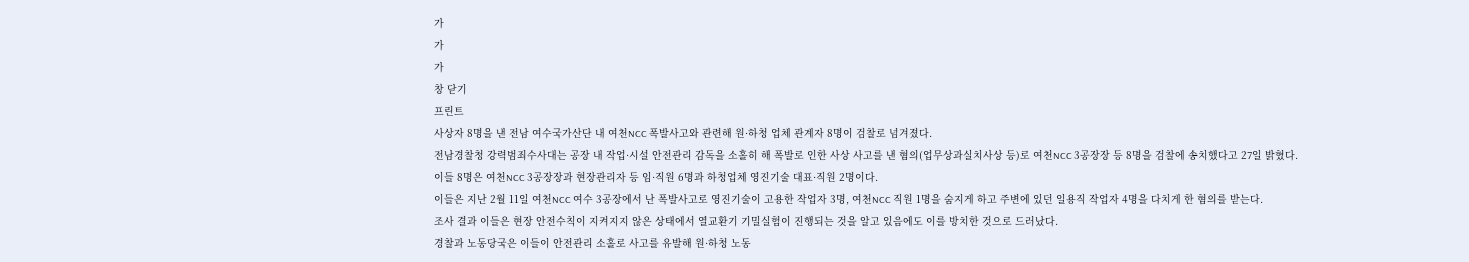가
가
가
창 닫기
프린트
사상자 8명을 낸 전남 여수국가산단 내 여천NCC 폭발사고와 관련해 원·하청 업체 관계자 8명이 검찰로 넘겨졌다.
전남경찰청 강력범죄수사대는 공장 내 작업·시설 안전관리 감독을 소홀히 해 폭발로 인한 사상 사고를 낸 혐의(업무상과실치사상 등)로 여천NCC 3공장장 등 8명을 검찰에 송치했다고 27일 밝혔다.
이들 8명은 여천NCC 3공장장과 현장관리자 등 임·직원 6명과 하청업체 영진기술 대표·직원 2명이다.
이들은 지난 2월 11일 여천NCC 여수 3공장에서 난 폭발사고로 영진기술이 고용한 작업자 3명, 여천NCC 직원 1명을 숨지게 하고 주변에 있던 일용직 작업자 4명을 다치게 한 혐의를 받는다.
조사 결과 이들은 현장 안전수칙이 지켜지지 않은 상태에서 열교환기 기밀실험이 진행되는 것을 알고 있음에도 이를 방치한 것으로 드러났다.
경찰과 노동당국은 이들이 안전관리 소홀로 사고를 유발해 원·하청 노동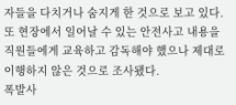자들을 다치거나 숨지게 한 것으로 보고 있다.
또 현장에서 일어날 수 있는 안전사고 내용을 직원들에게 교육하고 감독해야 했으나 제대로 이행하지 않은 것으로 조사됐다.
폭발사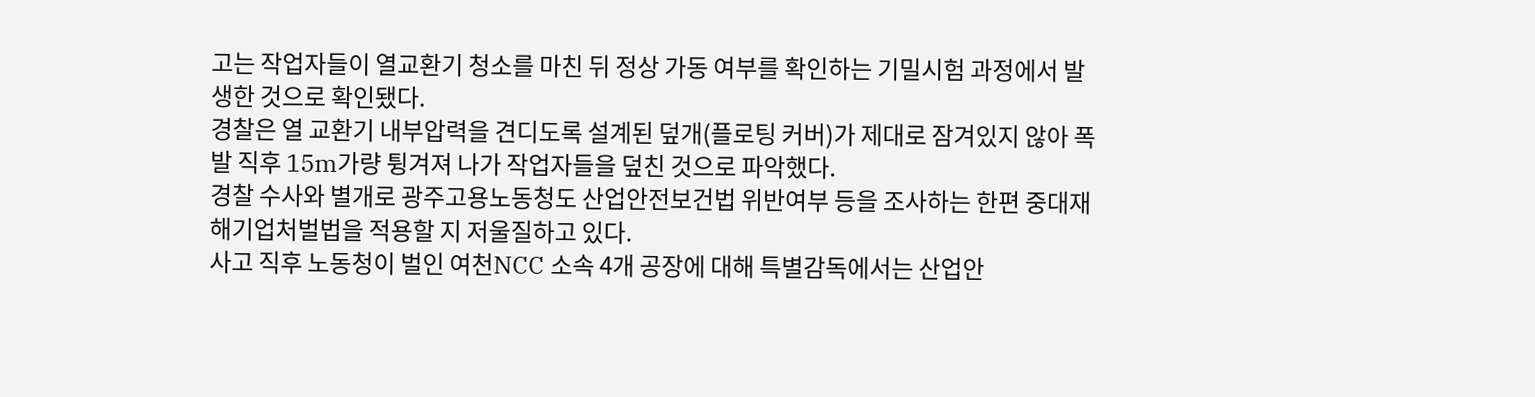고는 작업자들이 열교환기 청소를 마친 뒤 정상 가동 여부를 확인하는 기밀시험 과정에서 발생한 것으로 확인됐다.
경찰은 열 교환기 내부압력을 견디도록 설계된 덮개(플로팅 커버)가 제대로 잠겨있지 않아 폭발 직후 15m가량 튕겨져 나가 작업자들을 덮친 것으로 파악했다.
경찰 수사와 별개로 광주고용노동청도 산업안전보건법 위반여부 등을 조사하는 한편 중대재해기업처벌법을 적용할 지 저울질하고 있다.
사고 직후 노동청이 벌인 여천NCC 소속 4개 공장에 대해 특별감독에서는 산업안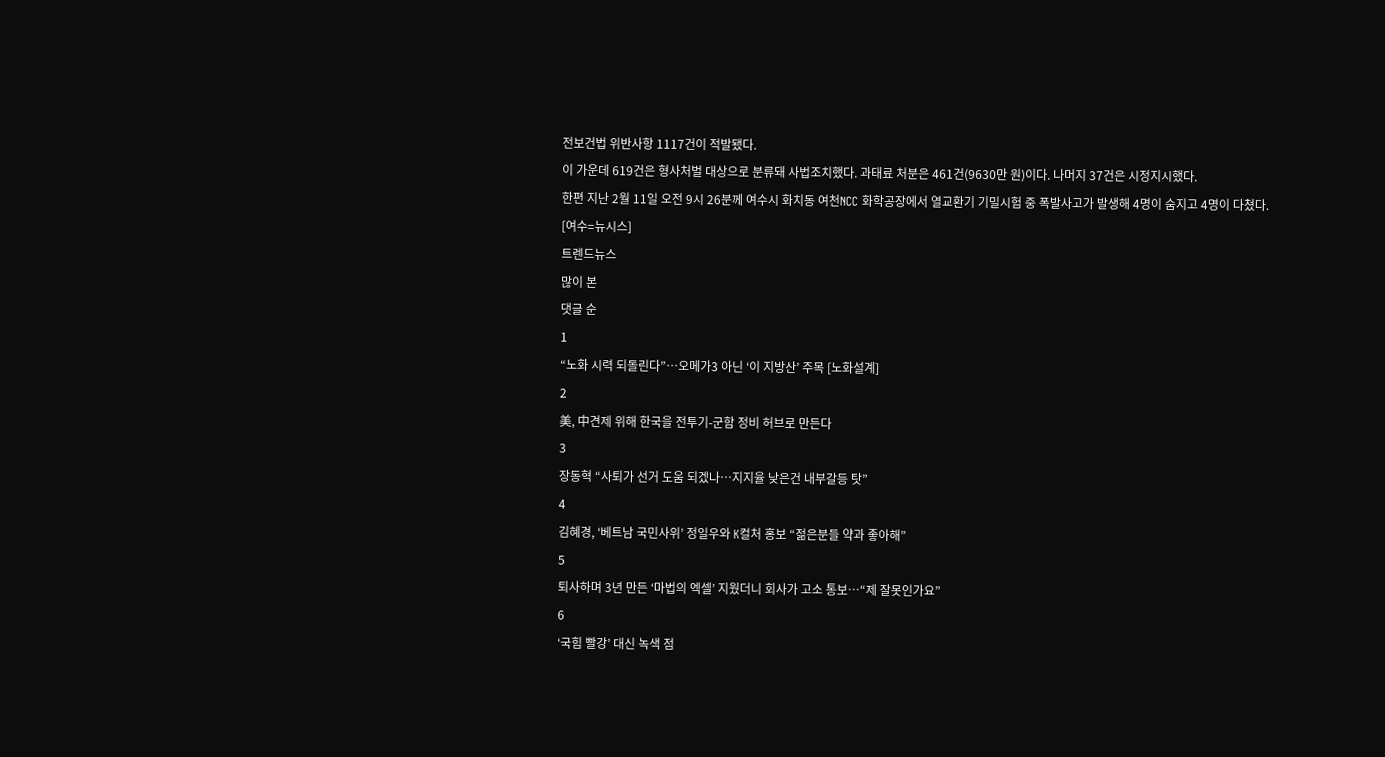전보건법 위반사항 1117건이 적발됐다.
이 가운데 619건은 형사처벌 대상으로 분류돼 사법조치했다. 과태료 처분은 461건(9630만 원)이다. 나머지 37건은 시정지시했다.
한편 지난 2월 11일 오전 9시 26분께 여수시 화치동 여천NCC 화학공장에서 열교환기 기밀시험 중 폭발사고가 발생해 4명이 숨지고 4명이 다쳤다.
[여수=뉴시스]
트렌드뉴스
많이 본
댓글 순
1
“노화 시력 되돌린다”…오메가3 아닌 ‘이 지방산’ 주목 [노화설계]
2
美, 中견제 위해 한국을 전투기-군함 정비 허브로 만든다
3
장동혁 “사퇴가 선거 도움 되겠나…지지율 낮은건 내부갈등 탓”
4
김혜경, ‘베트남 국민사위’ 정일우와 K컬처 홍보 “젊은분들 약과 좋아해”
5
퇴사하며 3년 만든 ‘마법의 엑셀’ 지웠더니 회사가 고소 통보…“제 잘못인가요”
6
‘국힘 빨강’ 대신 녹색 점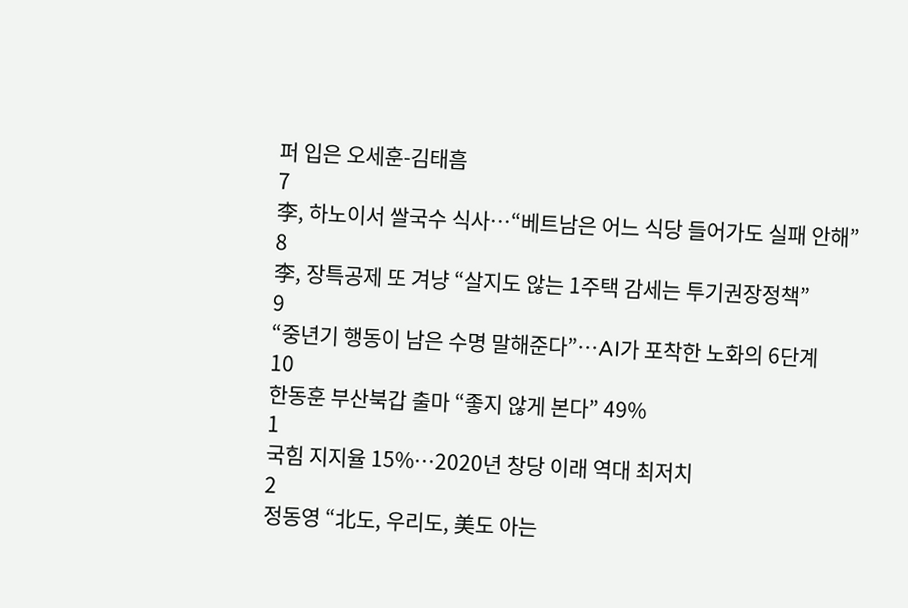퍼 입은 오세훈-김태흠
7
李, 하노이서 쌀국수 식사…“베트남은 어느 식당 들어가도 실패 안해”
8
李, 장특공제 또 겨냥 “살지도 않는 1주택 감세는 투기권장정책”
9
“중년기 행동이 남은 수명 말해준다”…AI가 포착한 노화의 6단계
10
한동훈 부산북갑 출마 “좋지 않게 본다” 49%
1
국힘 지지율 15%…2020년 창당 이래 역대 최저치
2
정동영 “北도, 우리도, 美도 아는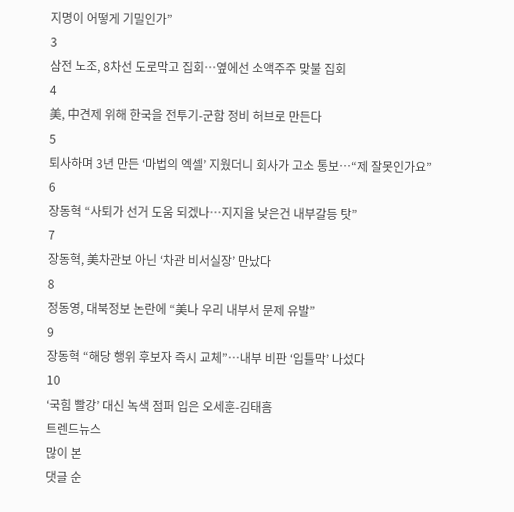지명이 어떻게 기밀인가”
3
삼전 노조, 8차선 도로막고 집회…옆에선 소액주주 맞불 집회
4
美, 中견제 위해 한국을 전투기-군함 정비 허브로 만든다
5
퇴사하며 3년 만든 ‘마법의 엑셀’ 지웠더니 회사가 고소 통보…“제 잘못인가요”
6
장동혁 “사퇴가 선거 도움 되겠나…지지율 낮은건 내부갈등 탓”
7
장동혁, 美차관보 아닌 ‘차관 비서실장’ 만났다
8
정동영, 대북정보 논란에 “美나 우리 내부서 문제 유발”
9
장동혁 “해당 행위 후보자 즉시 교체”…내부 비판 ‘입틀막’ 나섰다
10
‘국힘 빨강’ 대신 녹색 점퍼 입은 오세훈-김태흠
트렌드뉴스
많이 본
댓글 순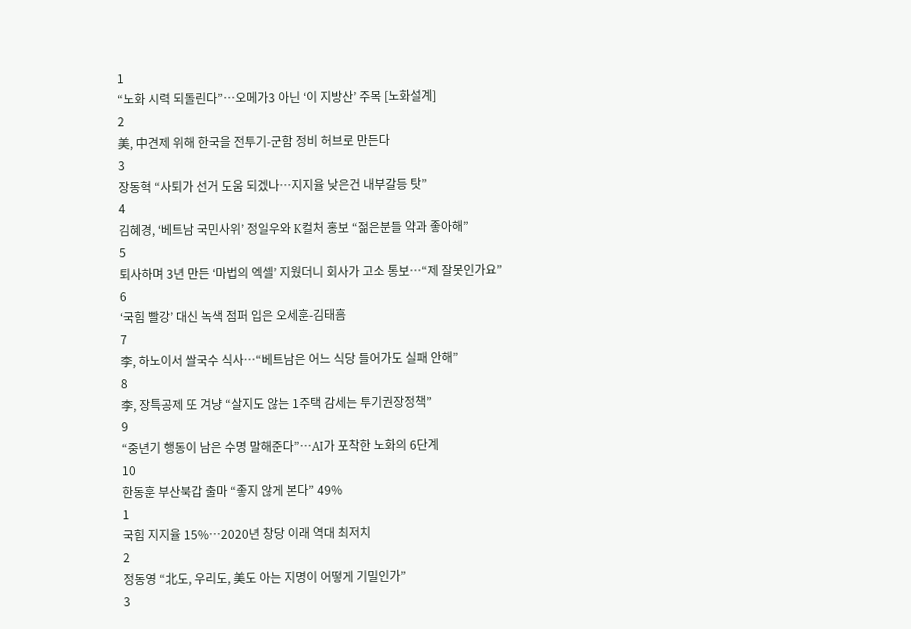1
“노화 시력 되돌린다”…오메가3 아닌 ‘이 지방산’ 주목 [노화설계]
2
美, 中견제 위해 한국을 전투기-군함 정비 허브로 만든다
3
장동혁 “사퇴가 선거 도움 되겠나…지지율 낮은건 내부갈등 탓”
4
김혜경, ‘베트남 국민사위’ 정일우와 K컬처 홍보 “젊은분들 약과 좋아해”
5
퇴사하며 3년 만든 ‘마법의 엑셀’ 지웠더니 회사가 고소 통보…“제 잘못인가요”
6
‘국힘 빨강’ 대신 녹색 점퍼 입은 오세훈-김태흠
7
李, 하노이서 쌀국수 식사…“베트남은 어느 식당 들어가도 실패 안해”
8
李, 장특공제 또 겨냥 “살지도 않는 1주택 감세는 투기권장정책”
9
“중년기 행동이 남은 수명 말해준다”…AI가 포착한 노화의 6단계
10
한동훈 부산북갑 출마 “좋지 않게 본다” 49%
1
국힘 지지율 15%…2020년 창당 이래 역대 최저치
2
정동영 “北도, 우리도, 美도 아는 지명이 어떻게 기밀인가”
3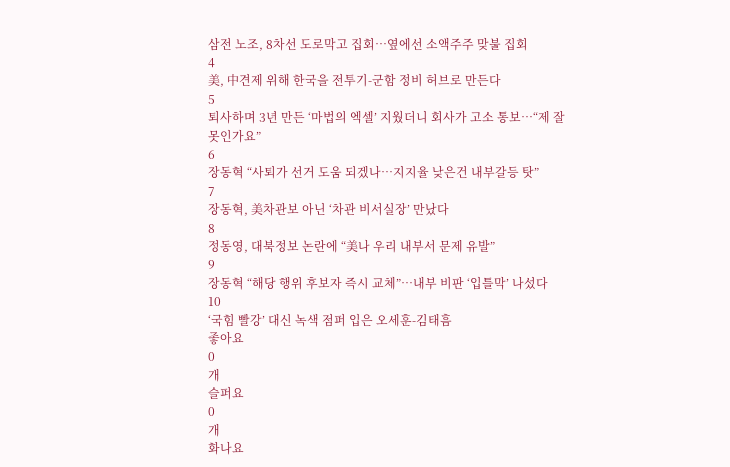삼전 노조, 8차선 도로막고 집회…옆에선 소액주주 맞불 집회
4
美, 中견제 위해 한국을 전투기-군함 정비 허브로 만든다
5
퇴사하며 3년 만든 ‘마법의 엑셀’ 지웠더니 회사가 고소 통보…“제 잘못인가요”
6
장동혁 “사퇴가 선거 도움 되겠나…지지율 낮은건 내부갈등 탓”
7
장동혁, 美차관보 아닌 ‘차관 비서실장’ 만났다
8
정동영, 대북정보 논란에 “美나 우리 내부서 문제 유발”
9
장동혁 “해당 행위 후보자 즉시 교체”…내부 비판 ‘입틀막’ 나섰다
10
‘국힘 빨강’ 대신 녹색 점퍼 입은 오세훈-김태흠
좋아요
0
개
슬퍼요
0
개
화나요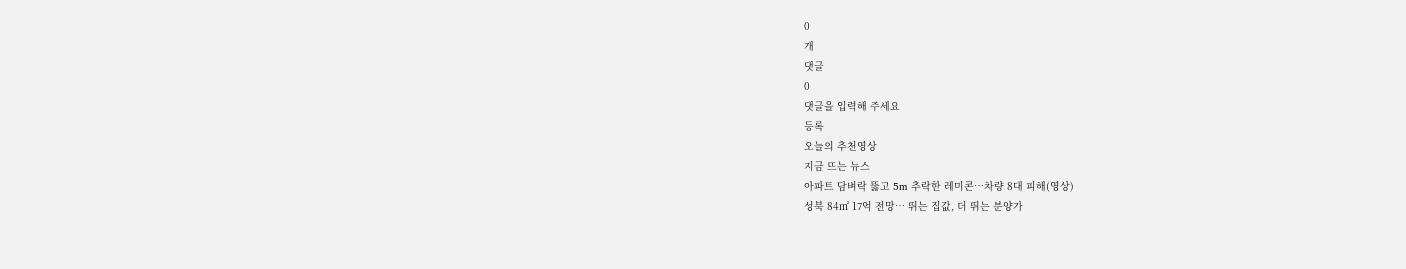0
개
댓글
0
댓글을 입력해 주세요
등록
오늘의 추천영상
지금 뜨는 뉴스
아파트 담벼락 뚫고 5m 추락한 레미콘…차량 8대 피해(영상)
성북 84㎡ 17억 전망… 뛰는 집값, 더 뛰는 분양가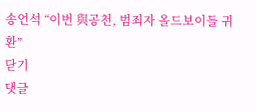송언석 “이번 與공천, 범죄자 올드보이들 귀환”
닫기
댓글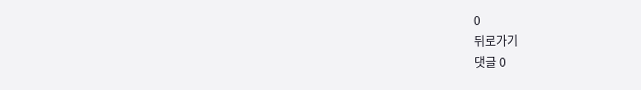0
뒤로가기
댓글 0